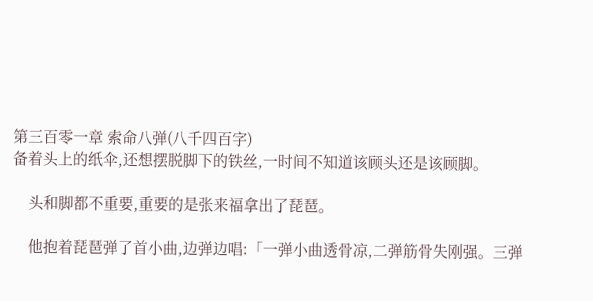第三百零一章 索命八弹(八千四百字)
备着头上的纸伞,还想摆脱脚下的铁丝,一时间不知道该顾头还是该顾脚。

    头和脚都不重要,重要的是张来福拿出了琵琶。

    他抱着琵琶弹了首小曲,边弹边唱:「一弹小曲透骨凉,二弹筋骨失刚强。三弹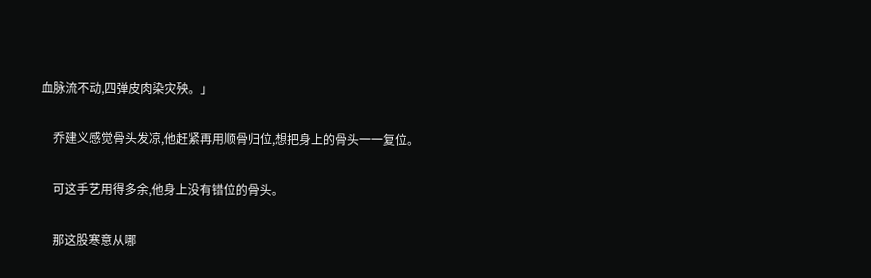血脉流不动,四弹皮肉染灾殃。」

    乔建义感觉骨头发凉,他赶紧再用顺骨归位,想把身上的骨头一一复位。

    可这手艺用得多余,他身上没有错位的骨头。

    那这股寒意从哪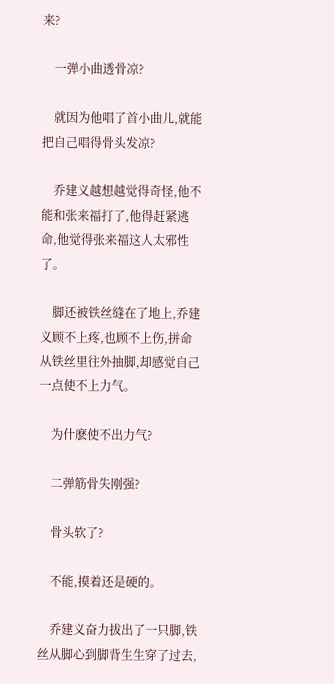来?

    一弹小曲透骨凉?

    就因为他唱了首小曲儿,就能把自己唱得骨头发凉?

    乔建义越想越觉得奇怪,他不能和张来福打了,他得赶紧逃命,他觉得张来福这人太邪性了。

    脚还被铁丝缝在了地上,乔建义顾不上疼,也顾不上伤,拼命从铁丝里往外抽脚,却感觉自己一点使不上力气。

    为什麽使不出力气?

    二弹筋骨失刚强?

    骨头软了?

    不能,摸着还是硬的。

    乔建义奋力拔出了一只脚,铁丝从脚心到脚背生生穿了过去,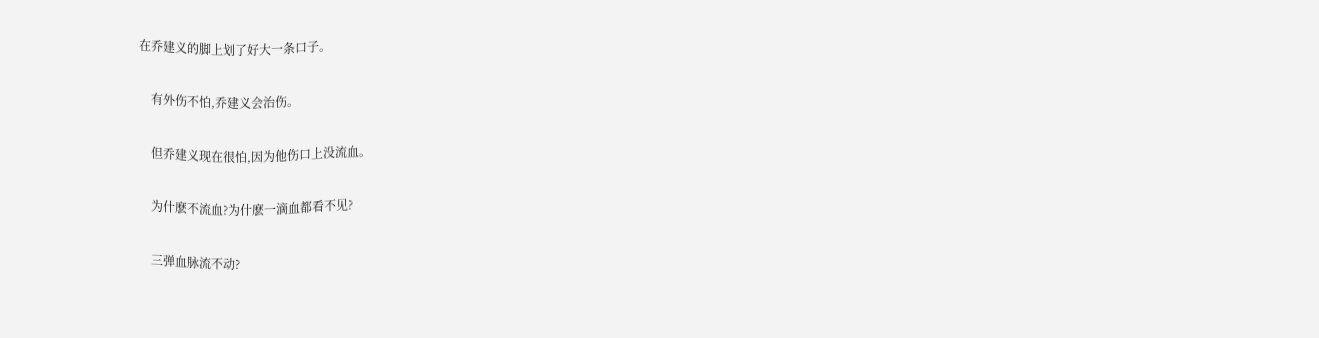在乔建义的脚上划了好大一条口子。

    有外伤不怕,乔建义会治伤。

    但乔建义现在很怕,因为他伤口上没流血。

    为什麽不流血?为什麽一滴血都看不见?

    三弹血脉流不动?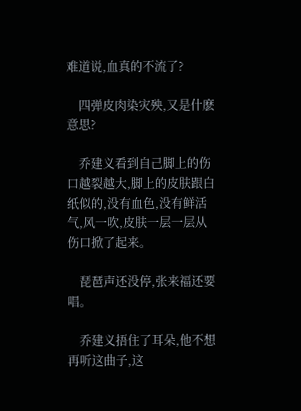难道说,血真的不流了?

    四弹皮肉染灾殃,又是什麽意思?

    乔建义看到自己脚上的伤口越裂越大,脚上的皮肤跟白纸似的,没有血色,没有鲜活气,风一吹,皮肤一层一层从伤口掀了起来。

    琵琶声还没停,张来福还要唱。

    乔建义捂住了耳朵,他不想再听这曲子,这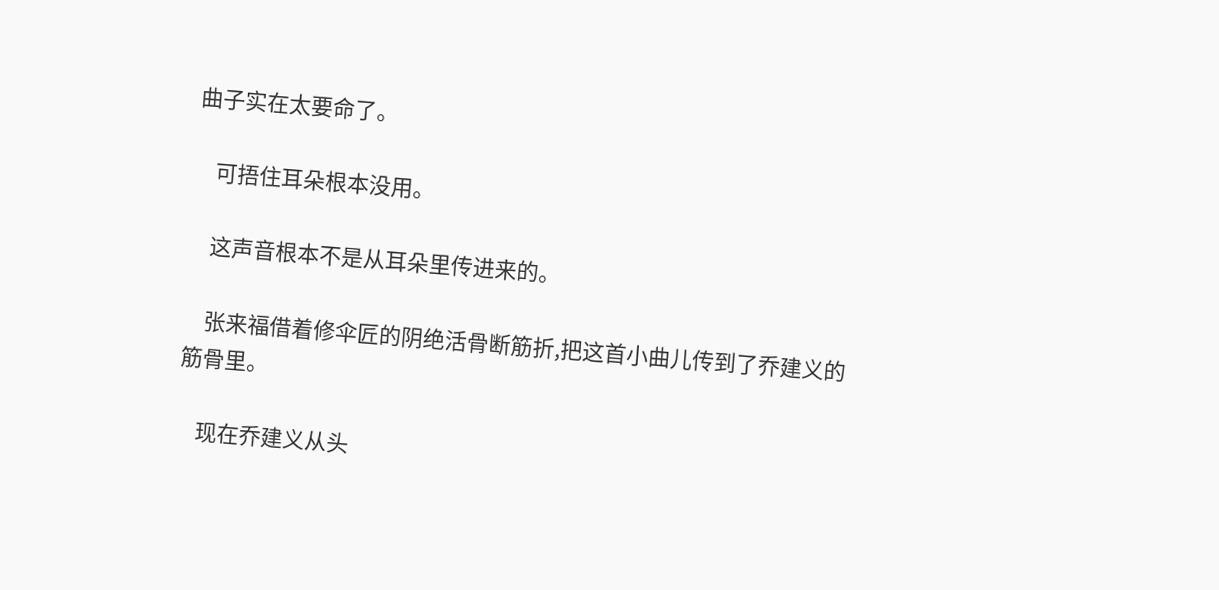曲子实在太要命了。

    可捂住耳朵根本没用。

    这声音根本不是从耳朵里传进来的。

    张来福借着修伞匠的阴绝活骨断筋折,把这首小曲儿传到了乔建义的筋骨里。

    现在乔建义从头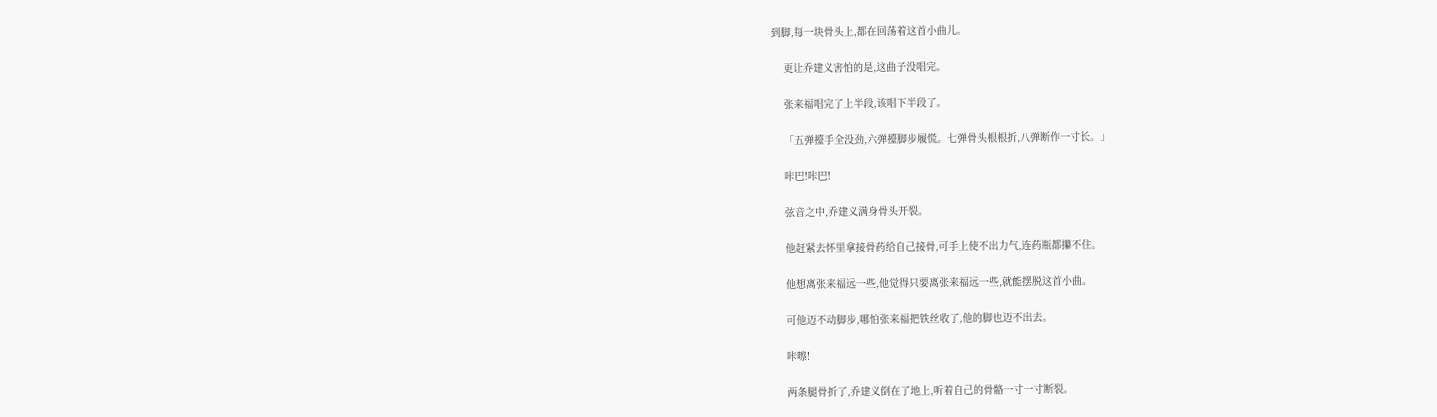到脚,每一块骨头上,都在回荡着这首小曲儿。

    更让乔建义害怕的是,这曲子没唱完。

    张来福唱完了上半段,该唱下半段了。

    「五弹擡手全没劲,六弹擡脚步履慌。七弹骨头根根折,八弹断作一寸长。」

    咔巴!咔巴!

    弦音之中,乔建义满身骨头开裂。

    他赶紧去怀里拿接骨药给自己接骨,可手上使不出力气,连药瓶都攥不住。

    他想离张来福远一些,他觉得只要离张来福远一些,就能摆脱这首小曲。

    可他迈不动脚步,哪怕张来福把铁丝收了,他的脚也迈不出去。

    咔嚓!

    两条腿骨折了,乔建义倒在了地上,听着自己的骨骼一寸一寸断裂。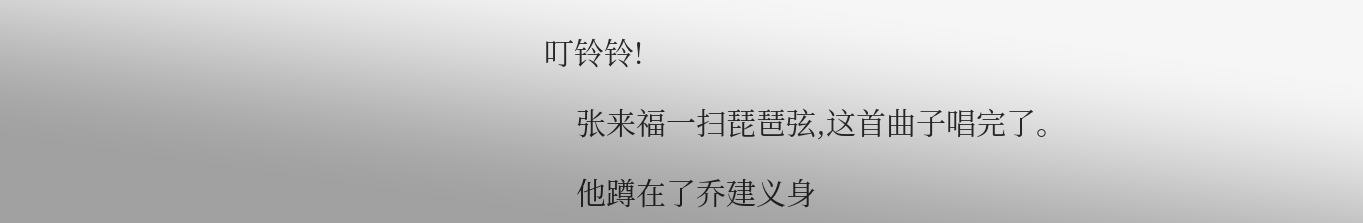叮铃铃!

    张来福一扫琵琶弦,这首曲子唱完了。

    他蹲在了乔建义身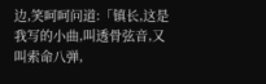边,笑呵呵问道:「镇长,这是我写的小曲,叫透骨弦音,又叫索命八弹,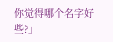你觉得哪个名字好些?」